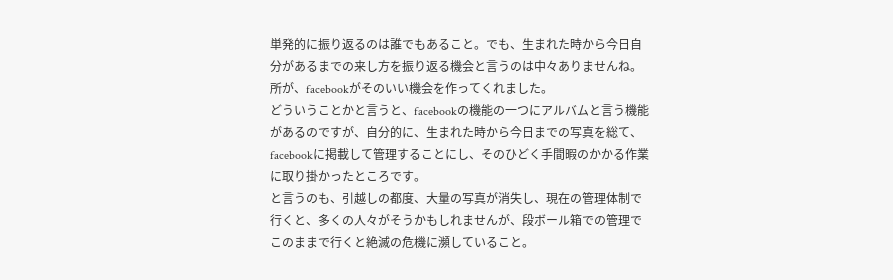単発的に振り返るのは誰でもあること。でも、生まれた時から今日自分があるまでの来し方を振り返る機会と言うのは中々ありませんね。
所が、facebookがそのいい機会を作ってくれました。
どういうことかと言うと、facebookの機能の一つにアルバムと言う機能があるのですが、自分的に、生まれた時から今日までの写真を総て、facebookに掲載して管理することにし、そのひどく手間暇のかかる作業に取り掛かったところです。
と言うのも、引越しの都度、大量の写真が消失し、現在の管理体制で行くと、多くの人々がそうかもしれませんが、段ボール箱での管理でこのままで行くと絶滅の危機に瀕していること。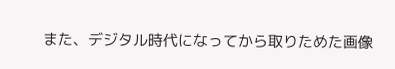また、デジタル時代になってから取りためた画像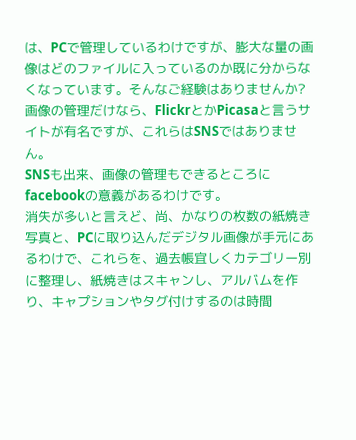は、PCで管理しているわけですが、膨大な量の画像はどのファイルに入っているのか既に分からなくなっています。そんなご経験はありませんか?
画像の管理だけなら、FlickrとかPicasaと言うサイトが有名ですが、これらはSNSではありません。
SNSも出来、画像の管理もできるところにfacebookの意義があるわけです。
消失が多いと言えど、尚、かなりの枚数の紙焼き写真と、PCに取り込んだデジタル画像が手元にあるわけで、これらを、過去帳宜しくカテゴリー別に整理し、紙焼きはスキャンし、アルバムを作り、キャプションやタグ付けするのは時間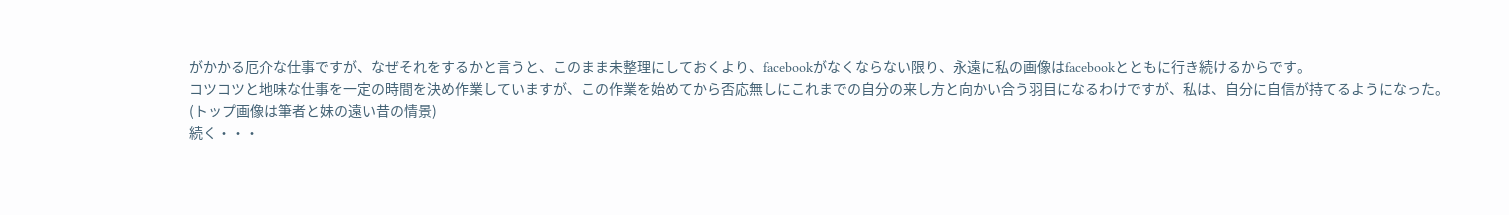がかかる厄介な仕事ですが、なぜそれをするかと言うと、このまま未整理にしておくより、facebookがなくならない限り、永遠に私の画像はfacebookとともに行き続けるからです。
コツコツと地味な仕事を一定の時間を決め作業していますが、この作業を始めてから否応無しにこれまでの自分の来し方と向かい合う羽目になるわけですが、私は、自分に自信が持てるようになった。
(トップ画像は筆者と妹の遠い昔の情景)
続く・・・